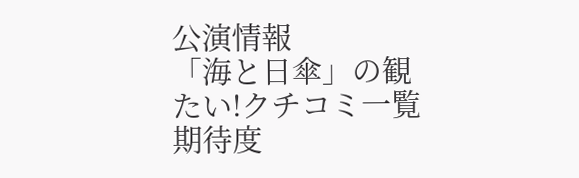公演情報
「海と日傘」の観たい!クチコミ一覧
期待度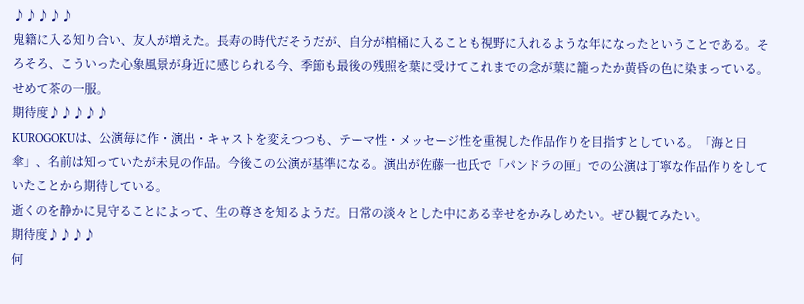♪♪♪♪♪
鬼籍に入る知り合い、友人が増えた。長寿の時代だそうだが、自分が棺桶に入ることも視野に入れるような年になったということである。そろそろ、こういった心象風景が身近に感じられる今、季節も最後の残照を葉に受けてこれまでの念が葉に籠ったか黄昏の色に染まっている。せめて茶の一服。
期待度♪♪♪♪♪
KUROGOKUは、公演毎に作・演出・キャストを変えつつも、テーマ性・メッセージ性を重視した作品作りを目指すとしている。「海と日傘」、名前は知っていたが未見の作品。今後この公演が基準になる。演出が佐藤一也氏で「パンドラの匣」での公演は丁寧な作品作りをしていたことから期待している。
逝くのを静かに見守ることによって、生の尊さを知るようだ。日常の淡々とした中にある幸せをかみしめたい。ぜひ観てみたい。
期待度♪♪♪♪
何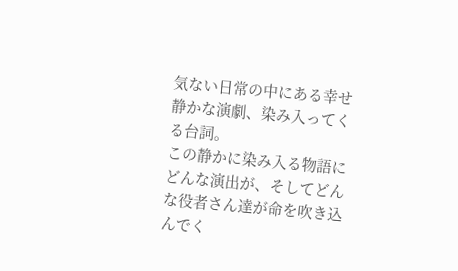気ない日常の中にある幸せ
静かな演劇、染み入ってくる台詞。
この静かに染み入る物語にどんな演出が、そしてどんな役者さん達が命を吹き込んでく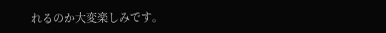れるのか大変楽しみです。